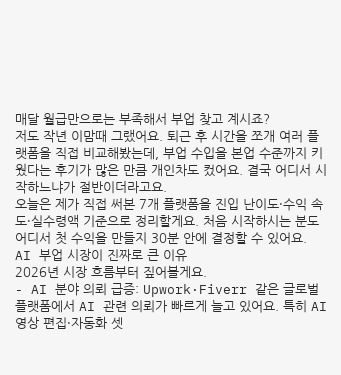매달 월급만으로는 부족해서 부업 찾고 계시죠?
저도 작년 이맘때 그랬어요. 퇴근 후 시간을 쪼개 여러 플랫폼을 직접 비교해봤는데, 부업 수입을 본업 수준까지 키웠다는 후기가 많은 만큼 개인차도 컸어요. 결국 어디서 시작하느냐가 절반이더라고요.
오늘은 제가 직접 써본 7개 플랫폼을 진입 난이도·수익 속도·실수령액 기준으로 정리할게요. 처음 시작하시는 분도 어디서 첫 수익을 만들지 30분 안에 결정할 수 있어요.
AI 부업 시장이 진짜로 큰 이유
2026년 시장 흐름부터 짚어볼게요.
- AI 분야 의뢰 급증: Upwork·Fiverr 같은 글로벌 플랫폼에서 AI 관련 의뢰가 빠르게 늘고 있어요. 특히 AI 영상 편집·자동화 셋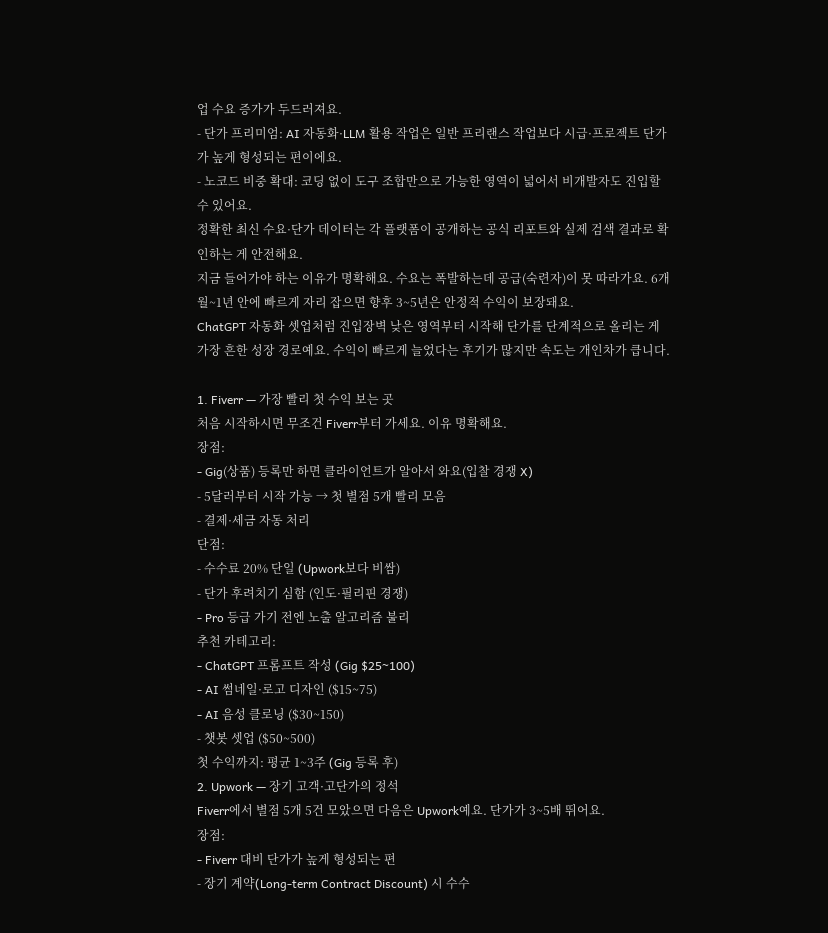업 수요 증가가 두드러져요.
- 단가 프리미엄: AI 자동화·LLM 활용 작업은 일반 프리랜스 작업보다 시급·프로젝트 단가가 높게 형성되는 편이에요.
- 노코드 비중 확대: 코딩 없이 도구 조합만으로 가능한 영역이 넓어서 비개발자도 진입할 수 있어요.
정확한 최신 수요·단가 데이터는 각 플랫폼이 공개하는 공식 리포트와 실제 검색 결과로 확인하는 게 안전해요.
지금 들어가야 하는 이유가 명확해요. 수요는 폭발하는데 공급(숙련자)이 못 따라가요. 6개월~1년 안에 빠르게 자리 잡으면 향후 3~5년은 안정적 수익이 보장돼요.
ChatGPT 자동화 셋업처럼 진입장벽 낮은 영역부터 시작해 단가를 단계적으로 올리는 게 가장 흔한 성장 경로예요. 수익이 빠르게 늘었다는 후기가 많지만 속도는 개인차가 큽니다.

1. Fiverr — 가장 빨리 첫 수익 보는 곳
처음 시작하시면 무조건 Fiverr부터 가세요. 이유 명확해요.
장점:
- Gig(상품) 등록만 하면 클라이언트가 알아서 와요(입찰 경쟁 X)
- 5달러부터 시작 가능 → 첫 별점 5개 빨리 모음
- 결제·세금 자동 처리
단점:
- 수수료 20% 단일 (Upwork보다 비쌈)
- 단가 후려치기 심함 (인도·필리핀 경쟁)
- Pro 등급 가기 전엔 노출 알고리즘 불리
추천 카테고리:
- ChatGPT 프롬프트 작성 (Gig $25~100)
- AI 썸네일·로고 디자인 ($15~75)
- AI 음성 클로닝 ($30~150)
- 챗봇 셋업 ($50~500)
첫 수익까지: 평균 1~3주 (Gig 등록 후)
2. Upwork — 장기 고객·고단가의 정석
Fiverr에서 별점 5개 5건 모았으면 다음은 Upwork예요. 단가가 3~5배 뛰어요.
장점:
- Fiverr 대비 단가가 높게 형성되는 편
- 장기 계약(Long-term Contract Discount) 시 수수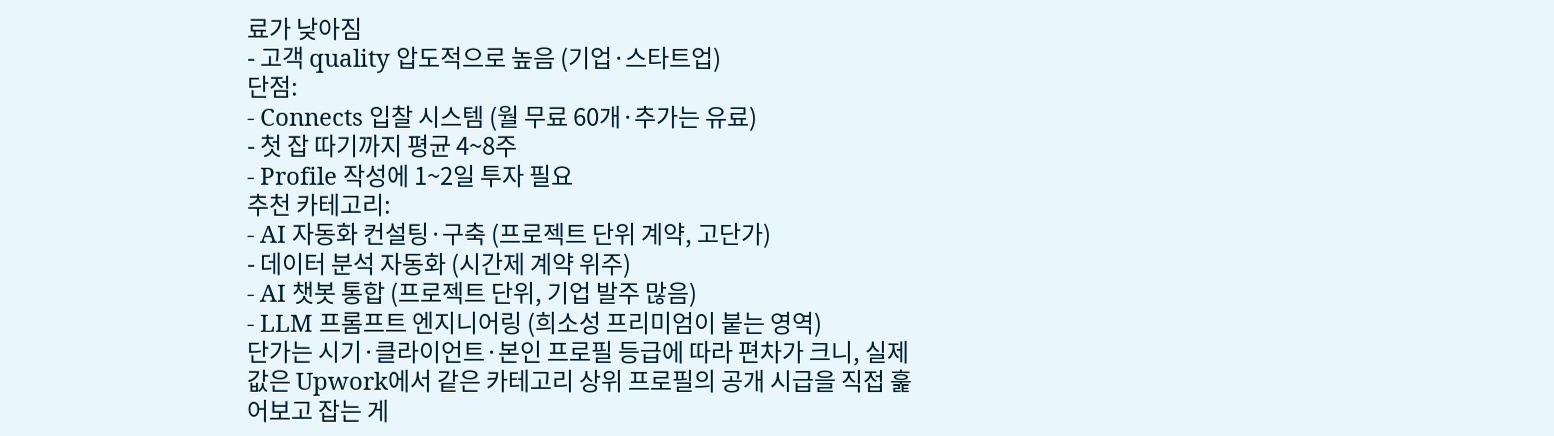료가 낮아짐
- 고객 quality 압도적으로 높음 (기업·스타트업)
단점:
- Connects 입찰 시스템 (월 무료 60개·추가는 유료)
- 첫 잡 따기까지 평균 4~8주
- Profile 작성에 1~2일 투자 필요
추천 카테고리:
- AI 자동화 컨설팅·구축 (프로젝트 단위 계약, 고단가)
- 데이터 분석 자동화 (시간제 계약 위주)
- AI 챗봇 통합 (프로젝트 단위, 기업 발주 많음)
- LLM 프롬프트 엔지니어링 (희소성 프리미엄이 붙는 영역)
단가는 시기·클라이언트·본인 프로필 등급에 따라 편차가 크니, 실제 값은 Upwork에서 같은 카테고리 상위 프로필의 공개 시급을 직접 훑어보고 잡는 게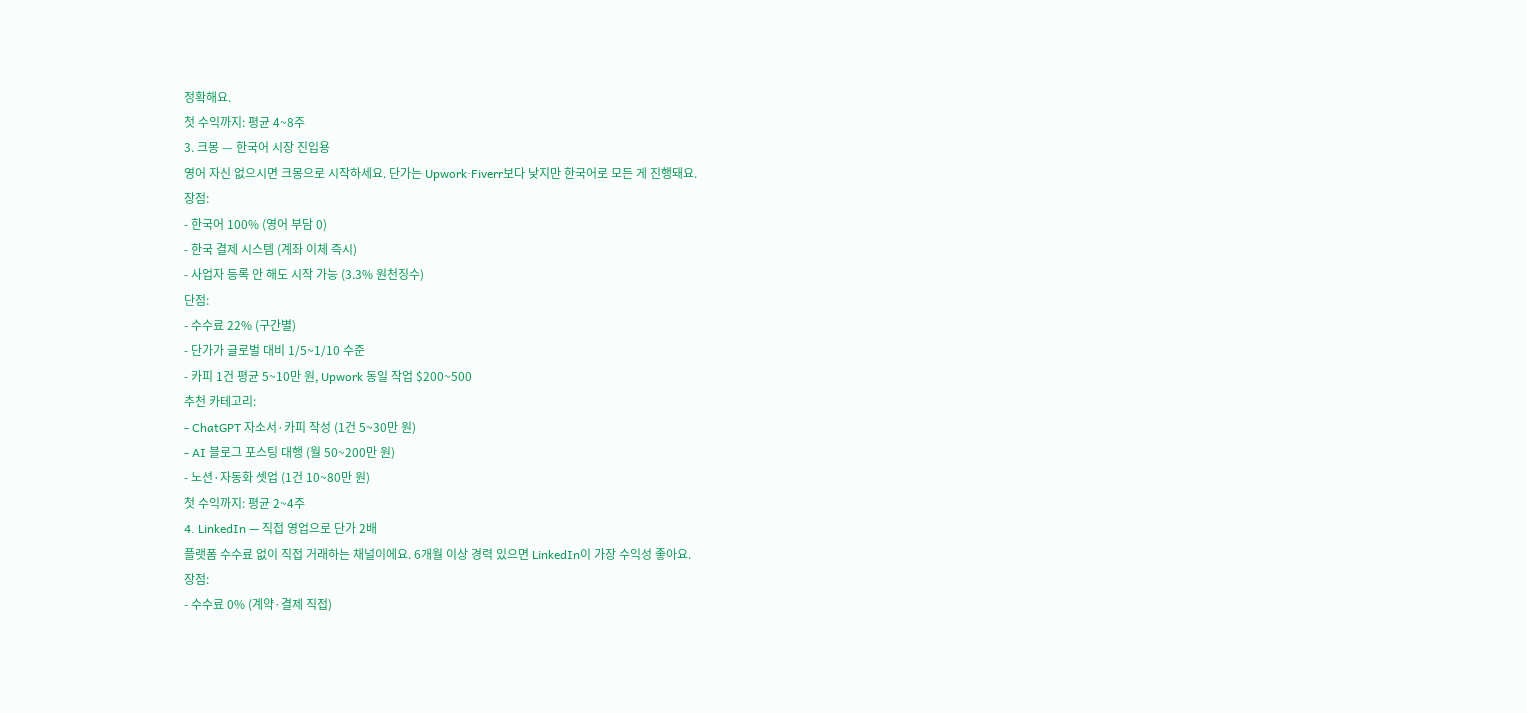정확해요.
첫 수익까지: 평균 4~8주
3. 크몽 — 한국어 시장 진입용
영어 자신 없으시면 크몽으로 시작하세요. 단가는 Upwork·Fiverr보다 낮지만 한국어로 모든 게 진행돼요.
장점:
- 한국어 100% (영어 부담 0)
- 한국 결제 시스템 (계좌 이체 즉시)
- 사업자 등록 안 해도 시작 가능 (3.3% 원천징수)
단점:
- 수수료 22% (구간별)
- 단가가 글로벌 대비 1/5~1/10 수준
- 카피 1건 평균 5~10만 원, Upwork 동일 작업 $200~500
추천 카테고리:
- ChatGPT 자소서·카피 작성 (1건 5~30만 원)
- AI 블로그 포스팅 대행 (월 50~200만 원)
- 노션·자동화 셋업 (1건 10~80만 원)
첫 수익까지: 평균 2~4주
4. LinkedIn — 직접 영업으로 단가 2배
플랫폼 수수료 없이 직접 거래하는 채널이에요. 6개월 이상 경력 있으면 LinkedIn이 가장 수익성 좋아요.
장점:
- 수수료 0% (계약·결제 직접)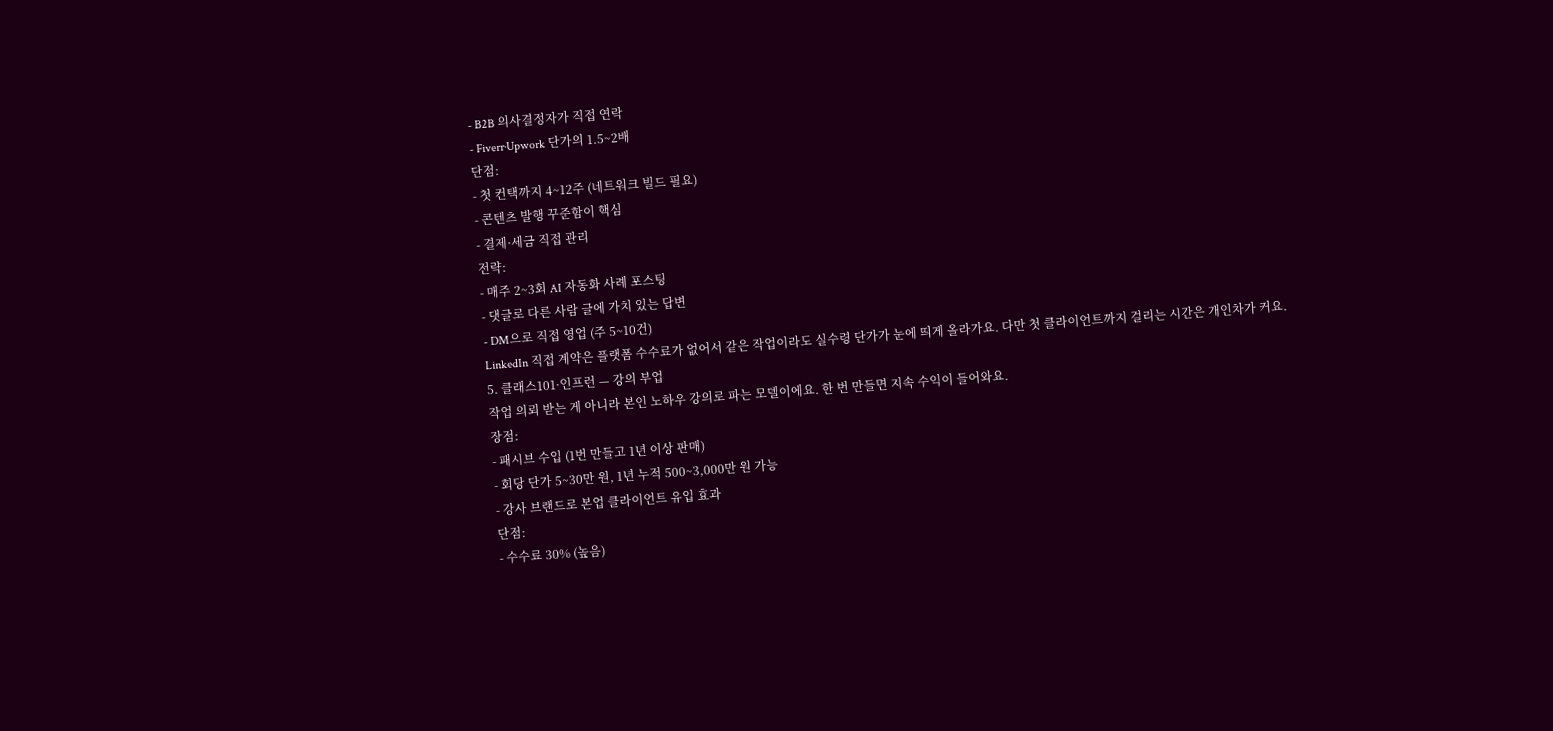- B2B 의사결정자가 직접 연락
- Fiverr·Upwork 단가의 1.5~2배
단점:
- 첫 컨택까지 4~12주 (네트워크 빌드 필요)
- 콘텐츠 발행 꾸준함이 핵심
- 결제·세금 직접 관리
전략:
- 매주 2~3회 AI 자동화 사례 포스팅
- 댓글로 다른 사람 글에 가치 있는 답변
- DM으로 직접 영업 (주 5~10건)
LinkedIn 직접 계약은 플랫폼 수수료가 없어서 같은 작업이라도 실수령 단가가 눈에 띄게 올라가요. 다만 첫 클라이언트까지 걸리는 시간은 개인차가 커요.
5. 클래스101·인프런 — 강의 부업
작업 의뢰 받는 게 아니라 본인 노하우 강의로 파는 모델이에요. 한 번 만들면 지속 수익이 들어와요.
장점:
- 패시브 수입 (1번 만들고 1년 이상 판매)
- 회당 단가 5~30만 원, 1년 누적 500~3,000만 원 가능
- 강사 브랜드로 본업 클라이언트 유입 효과
단점:
- 수수료 30% (높음)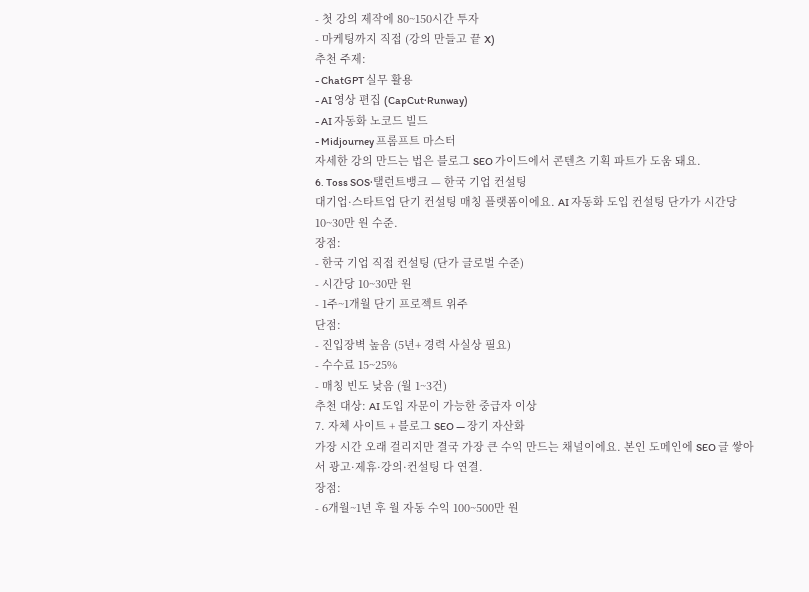- 첫 강의 제작에 80~150시간 투자
- 마케팅까지 직접 (강의 만들고 끝 X)
추천 주제:
- ChatGPT 실무 활용
- AI 영상 편집 (CapCut·Runway)
- AI 자동화 노코드 빌드
- Midjourney 프롬프트 마스터
자세한 강의 만드는 법은 블로그 SEO 가이드에서 콘텐츠 기획 파트가 도움 돼요.
6. Toss SOS·탤런트뱅크 — 한국 기업 컨설팅
대기업·스타트업 단기 컨설팅 매칭 플랫폼이에요. AI 자동화 도입 컨설팅 단가가 시간당 10~30만 원 수준.
장점:
- 한국 기업 직접 컨설팅 (단가 글로벌 수준)
- 시간당 10~30만 원
- 1주~1개월 단기 프로젝트 위주
단점:
- 진입장벽 높음 (5년+ 경력 사실상 필요)
- 수수료 15~25%
- 매칭 빈도 낮음 (월 1~3건)
추천 대상: AI 도입 자문이 가능한 중급자 이상
7. 자체 사이트 + 블로그 SEO — 장기 자산화
가장 시간 오래 걸리지만 결국 가장 큰 수익 만드는 채널이에요. 본인 도메인에 SEO 글 쌓아서 광고·제휴·강의·컨설팅 다 연결.
장점:
- 6개월~1년 후 월 자동 수익 100~500만 원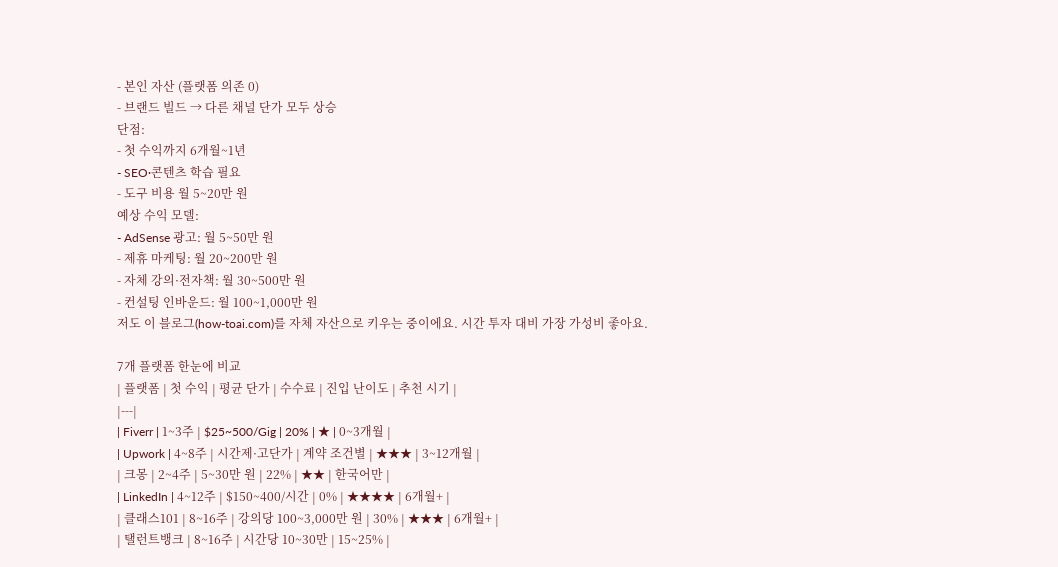- 본인 자산 (플랫폼 의존 0)
- 브랜드 빌드 → 다른 채널 단가 모두 상승
단점:
- 첫 수익까지 6개월~1년
- SEO·콘텐츠 학습 필요
- 도구 비용 월 5~20만 원
예상 수익 모델:
- AdSense 광고: 월 5~50만 원
- 제휴 마케팅: 월 20~200만 원
- 자체 강의·전자책: 월 30~500만 원
- 컨설팅 인바운드: 월 100~1,000만 원
저도 이 블로그(how-toai.com)를 자체 자산으로 키우는 중이에요. 시간 투자 대비 가장 가성비 좋아요.

7개 플랫폼 한눈에 비교
| 플랫폼 | 첫 수익 | 평균 단가 | 수수료 | 진입 난이도 | 추천 시기 |
|---|
| Fiverr | 1~3주 | $25~500/Gig | 20% | ★ | 0~3개월 |
| Upwork | 4~8주 | 시간제·고단가 | 계약 조건별 | ★★★ | 3~12개월 |
| 크몽 | 2~4주 | 5~30만 원 | 22% | ★★ | 한국어만 |
| LinkedIn | 4~12주 | $150~400/시간 | 0% | ★★★★ | 6개월+ |
| 클래스101 | 8~16주 | 강의당 100~3,000만 원 | 30% | ★★★ | 6개월+ |
| 탤런트뱅크 | 8~16주 | 시간당 10~30만 | 15~25% |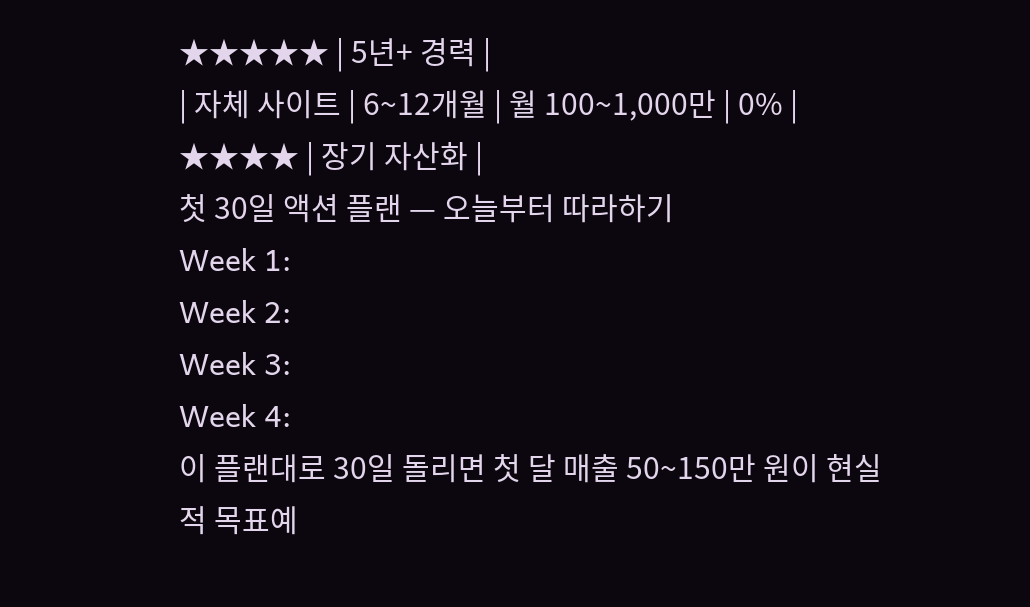★★★★★ | 5년+ 경력 |
| 자체 사이트 | 6~12개월 | 월 100~1,000만 | 0% | ★★★★ | 장기 자산화 |
첫 30일 액션 플랜 — 오늘부터 따라하기
Week 1:
Week 2:
Week 3:
Week 4:
이 플랜대로 30일 돌리면 첫 달 매출 50~150만 원이 현실적 목표예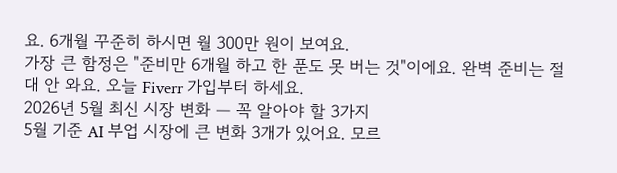요. 6개월 꾸준히 하시면 월 300만 원이 보여요.
가장 큰 함정은 "준비만 6개월 하고 한 푼도 못 버는 것"이에요. 완벽 준비는 절대 안 와요. 오늘 Fiverr 가입부터 하세요.
2026년 5월 최신 시장 변화 — 꼭 알아야 할 3가지
5월 기준 AI 부업 시장에 큰 변화 3개가 있어요. 모르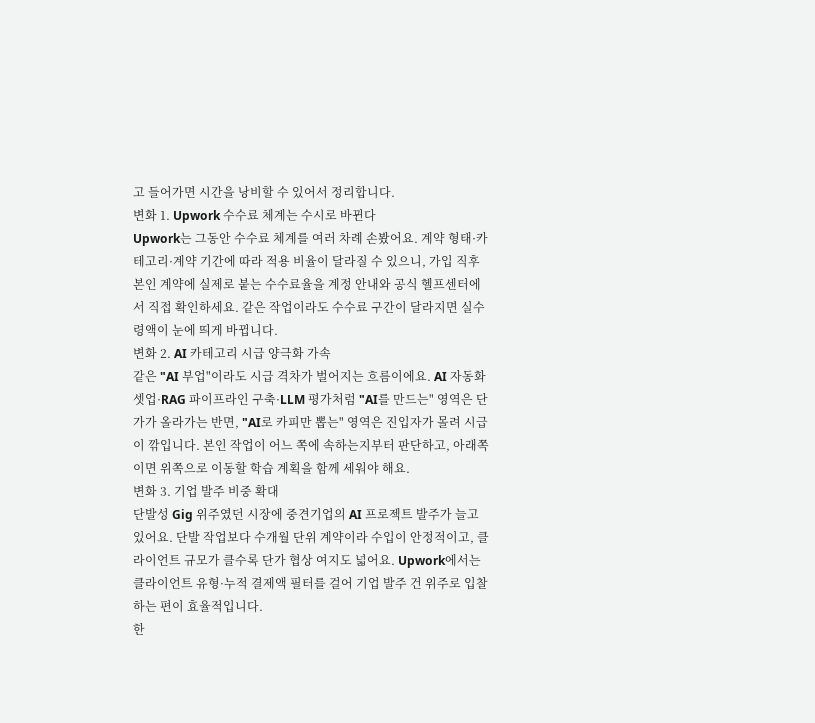고 들어가면 시간을 낭비할 수 있어서 정리합니다.
변화 1. Upwork 수수료 체계는 수시로 바뀐다
Upwork는 그동안 수수료 체계를 여러 차례 손봤어요. 계약 형태·카테고리·계약 기간에 따라 적용 비율이 달라질 수 있으니, 가입 직후 본인 계약에 실제로 붙는 수수료율을 계정 안내와 공식 헬프센터에서 직접 확인하세요. 같은 작업이라도 수수료 구간이 달라지면 실수령액이 눈에 띄게 바뀝니다.
변화 2. AI 카테고리 시급 양극화 가속
같은 "AI 부업"이라도 시급 격차가 벌어지는 흐름이에요. AI 자동화 셋업·RAG 파이프라인 구축·LLM 평가처럼 "AI를 만드는" 영역은 단가가 올라가는 반면, "AI로 카피만 뽑는" 영역은 진입자가 몰려 시급이 깎입니다. 본인 작업이 어느 쪽에 속하는지부터 판단하고, 아래쪽이면 위쪽으로 이동할 학습 계획을 함께 세워야 해요.
변화 3. 기업 발주 비중 확대
단발성 Gig 위주였던 시장에 중견기업의 AI 프로젝트 발주가 늘고 있어요. 단발 작업보다 수개월 단위 계약이라 수입이 안정적이고, 클라이언트 규모가 클수록 단가 협상 여지도 넓어요. Upwork에서는 클라이언트 유형·누적 결제액 필터를 걸어 기업 발주 건 위주로 입찰하는 편이 효율적입니다.
한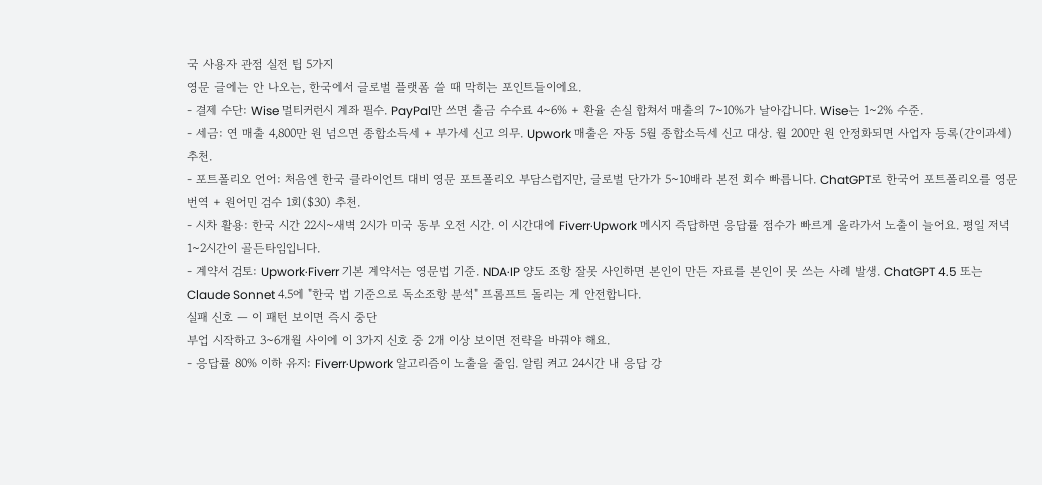국 사용자 관점 실전 팁 5가지
영문 글에는 안 나오는, 한국에서 글로벌 플랫폼 쓸 때 막히는 포인트들이에요.
- 결제 수단: Wise 멀티커런시 계좌 필수. PayPal만 쓰면 출금 수수료 4~6% + 환율 손실 합쳐서 매출의 7~10%가 날아갑니다. Wise는 1~2% 수준.
- 세금: 연 매출 4,800만 원 넘으면 종합소득세 + 부가세 신고 의무. Upwork 매출은 자동 5월 종합소득세 신고 대상. 월 200만 원 안정화되면 사업자 등록(간이과세) 추천.
- 포트폴리오 언어: 처음엔 한국 클라이언트 대비 영문 포트폴리오 부담스럽지만, 글로벌 단가가 5~10배라 본전 회수 빠릅니다. ChatGPT로 한국어 포트폴리오를 영문 번역 + 원어민 검수 1회($30) 추천.
- 시차 활용: 한국 시간 22시~새벽 2시가 미국 동부 오전 시간. 이 시간대에 Fiverr·Upwork 메시지 즉답하면 응답률 점수가 빠르게 올라가서 노출이 늘어요. 평일 저녁 1~2시간이 골든타임입니다.
- 계약서 검토: Upwork·Fiverr 기본 계약서는 영문법 기준. NDA·IP 양도 조항 잘못 사인하면 본인이 만든 자료를 본인이 못 쓰는 사례 발생. ChatGPT 4.5 또는 Claude Sonnet 4.5에 "한국 법 기준으로 독소조항 분석" 프롬프트 돌리는 게 안전합니다.
실패 신호 — 이 패턴 보이면 즉시 중단
부업 시작하고 3~6개월 사이에 이 3가지 신호 중 2개 이상 보이면 전략을 바꿔야 해요.
- 응답률 80% 이하 유지: Fiverr·Upwork 알고리즘이 노출을 줄임. 알림 켜고 24시간 내 응답 강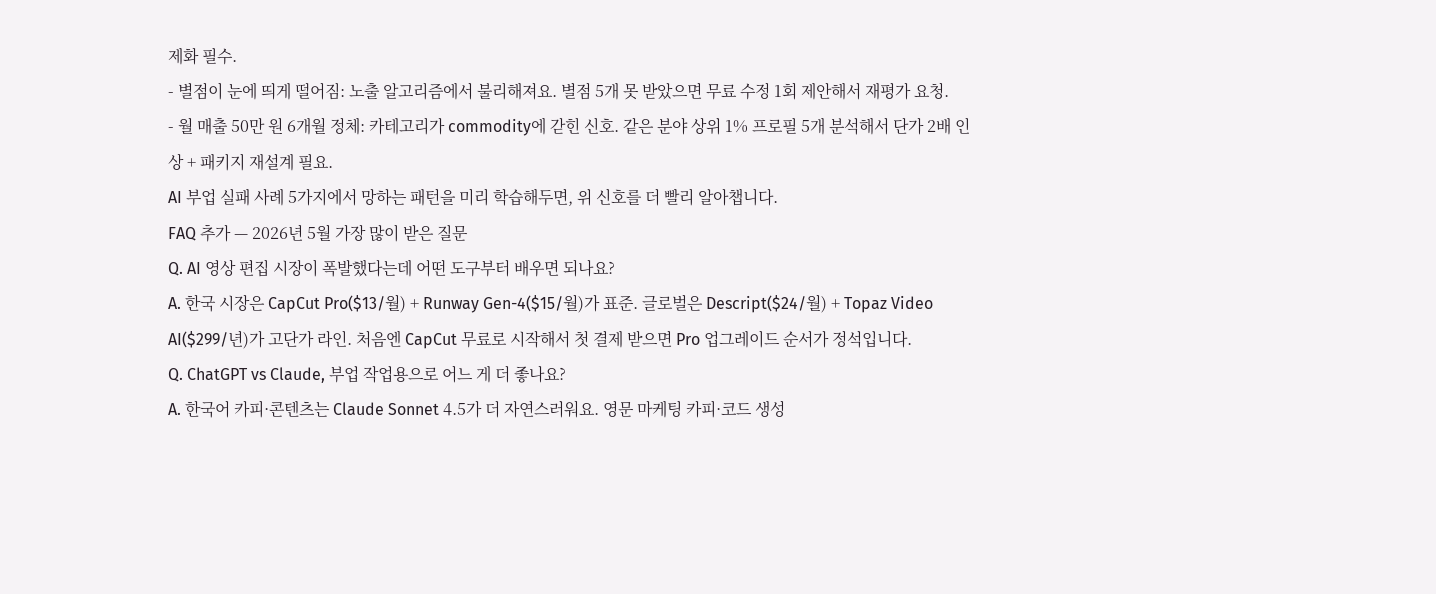제화 필수.
- 별점이 눈에 띄게 떨어짐: 노출 알고리즘에서 불리해져요. 별점 5개 못 받았으면 무료 수정 1회 제안해서 재평가 요청.
- 월 매출 50만 원 6개월 정체: 카테고리가 commodity에 갇힌 신호. 같은 분야 상위 1% 프로필 5개 분석해서 단가 2배 인상 + 패키지 재설계 필요.
AI 부업 실패 사례 5가지에서 망하는 패턴을 미리 학습해두면, 위 신호를 더 빨리 알아챕니다.
FAQ 추가 — 2026년 5월 가장 많이 받은 질문
Q. AI 영상 편집 시장이 폭발했다는데 어떤 도구부터 배우면 되나요?
A. 한국 시장은 CapCut Pro($13/월) + Runway Gen-4($15/월)가 표준. 글로벌은 Descript($24/월) + Topaz Video AI($299/년)가 고단가 라인. 처음엔 CapCut 무료로 시작해서 첫 결제 받으면 Pro 업그레이드 순서가 정석입니다.
Q. ChatGPT vs Claude, 부업 작업용으로 어느 게 더 좋나요?
A. 한국어 카피·콘텐츠는 Claude Sonnet 4.5가 더 자연스러워요. 영문 마케팅 카피·코드 생성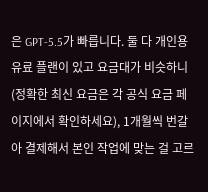은 GPT-5.5가 빠릅니다. 둘 다 개인용 유료 플랜이 있고 요금대가 비슷하니(정확한 최신 요금은 각 공식 요금 페이지에서 확인하세요), 1개월씩 번갈아 결제해서 본인 작업에 맞는 걸 고르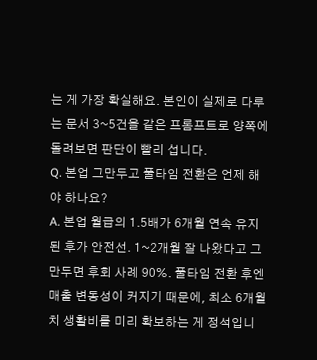는 게 가장 확실해요. 본인이 실제로 다루는 문서 3~5건을 같은 프롬프트로 양쪽에 돌려보면 판단이 빨리 섭니다.
Q. 본업 그만두고 풀타임 전환은 언제 해야 하나요?
A. 본업 월급의 1.5배가 6개월 연속 유지된 후가 안전선. 1~2개월 잘 나왔다고 그만두면 후회 사례 90%. 풀타임 전환 후엔 매출 변동성이 커지기 때문에, 최소 6개월치 생활비를 미리 확보하는 게 정석입니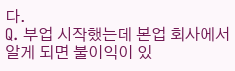다.
Q. 부업 시작했는데 본업 회사에서 알게 되면 불이익이 있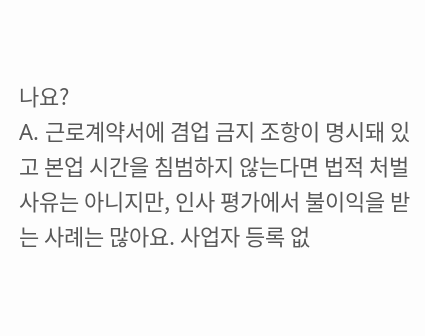나요?
A. 근로계약서에 겸업 금지 조항이 명시돼 있고 본업 시간을 침범하지 않는다면 법적 처벌 사유는 아니지만, 인사 평가에서 불이익을 받는 사례는 많아요. 사업자 등록 없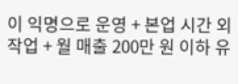이 익명으로 운영 + 본업 시간 외 작업 + 월 매출 200만 원 이하 유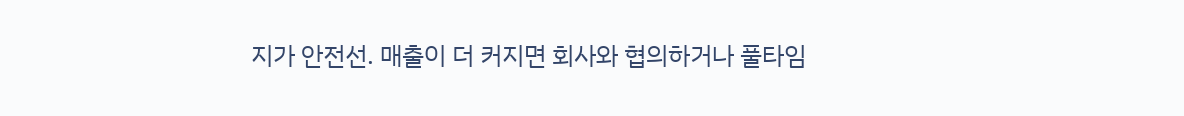지가 안전선. 매출이 더 커지면 회사와 협의하거나 풀타임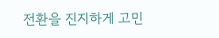전환을 진지하게 고민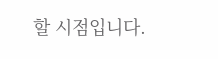할 시점입니다.